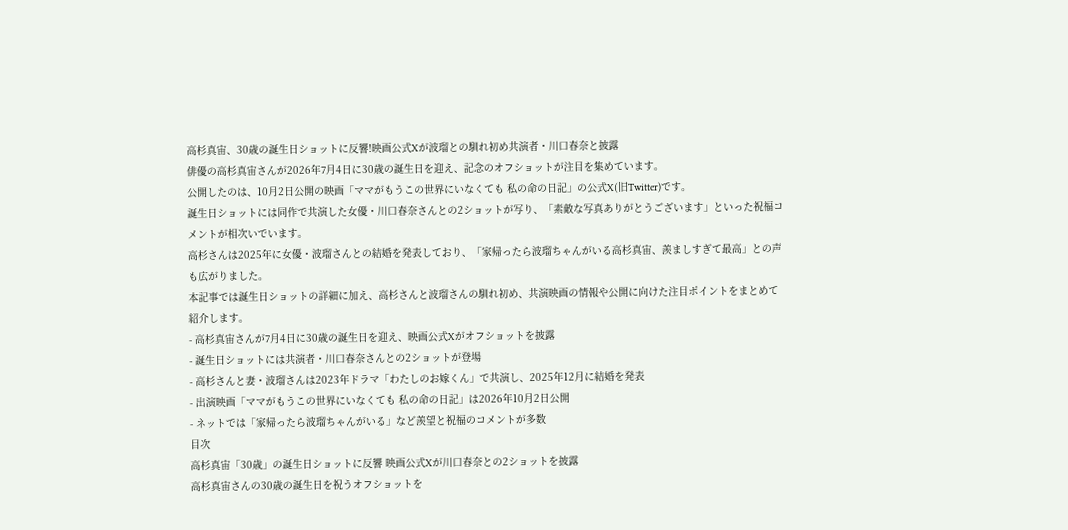高杉真宙、30歳の誕生日ショットに反響!映画公式Xが波瑠との馴れ初め共演者・川口春奈と披露
俳優の高杉真宙さんが2026年7月4日に30歳の誕生日を迎え、記念のオフショットが注目を集めています。
公開したのは、10月2日公開の映画「ママがもうこの世界にいなくても 私の命の日記」の公式X(旧Twitter)です。
誕生日ショットには同作で共演した女優・川口春奈さんとの2ショットが写り、「素敵な写真ありがとうございます」といった祝福コメントが相次いでいます。
高杉さんは2025年に女優・波瑠さんとの結婚を発表しており、「家帰ったら波瑠ちゃんがいる高杉真宙、羨ましすぎて最高」との声も広がりました。
本記事では誕生日ショットの詳細に加え、高杉さんと波瑠さんの馴れ初め、共演映画の情報や公開に向けた注目ポイントをまとめて紹介します。
- 高杉真宙さんが7月4日に30歳の誕生日を迎え、映画公式Xがオフショットを披露
- 誕生日ショットには共演者・川口春奈さんとの2ショットが登場
- 高杉さんと妻・波瑠さんは2023年ドラマ「わたしのお嫁くん」で共演し、2025年12月に結婚を発表
- 出演映画「ママがもうこの世界にいなくても 私の命の日記」は2026年10月2日公開
- ネットでは「家帰ったら波瑠ちゃんがいる」など羨望と祝福のコメントが多数
目次
高杉真宙「30歳」の誕生日ショットに反響 映画公式Xが川口春奈との2ショットを披露
高杉真宙さんの30歳の誕生日を祝うオフショットを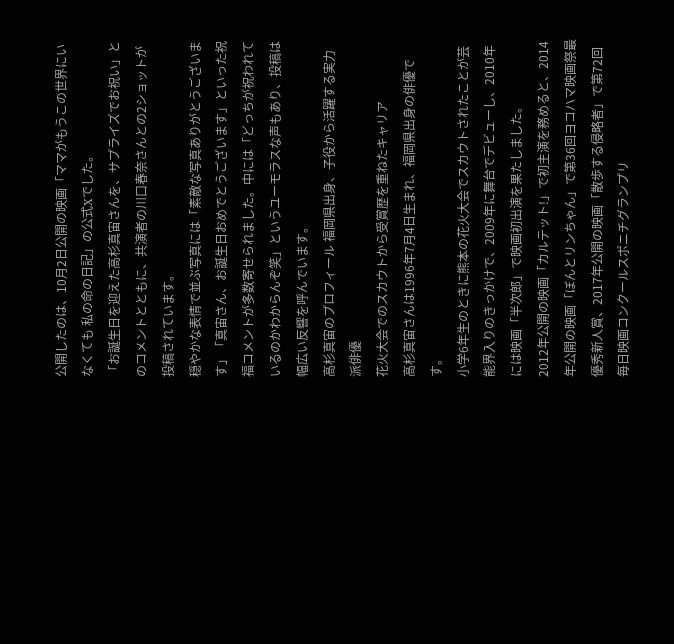公開したのは、10月2日公開の映画「ママがもうこの世界にいなくても 私の命の日記」の公式Xでした。
「お誕生日を迎えた高杉真宙さんを、サプライズでお祝い」とのコメントとともに、共演者の川口春奈さんとの2ショットが投稿されています。
穏やかな表情で並ぶ写真には「素敵な写真ありがとうございます」「真宙さん、お誕生日おめでとうございます」といった祝福コメントが多数寄せられました。中には「どっちが祝われているのかわからんぞ笑」というユーモラスな声もあり、投稿は幅広い反響を呼んでいます。
高杉真宙のプロフィール 福岡県出身、子役から活躍する実力派俳優
花火大会でのスカウトから受賞歴を重ねたキャリア
高杉真宙さんは1996年7月4日生まれ、福岡県出身の俳優です。
小学6年生のときに熊本の花火大会でスカウトされたことが芸能界入りのきっかけで、2009年に舞台でデビューし、2010年には映画「半次郎」で映画初出演を果たしました。
2012年公開の映画「カルテット!」で初主演を務めると、2014年公開の映画「ぼんとリンちゃん」で第36回ヨコハマ映画祭最優秀新人賞、2017年公開の映画「散歩する侵略者」で第72回毎日映画コンクールスポニチグランプリ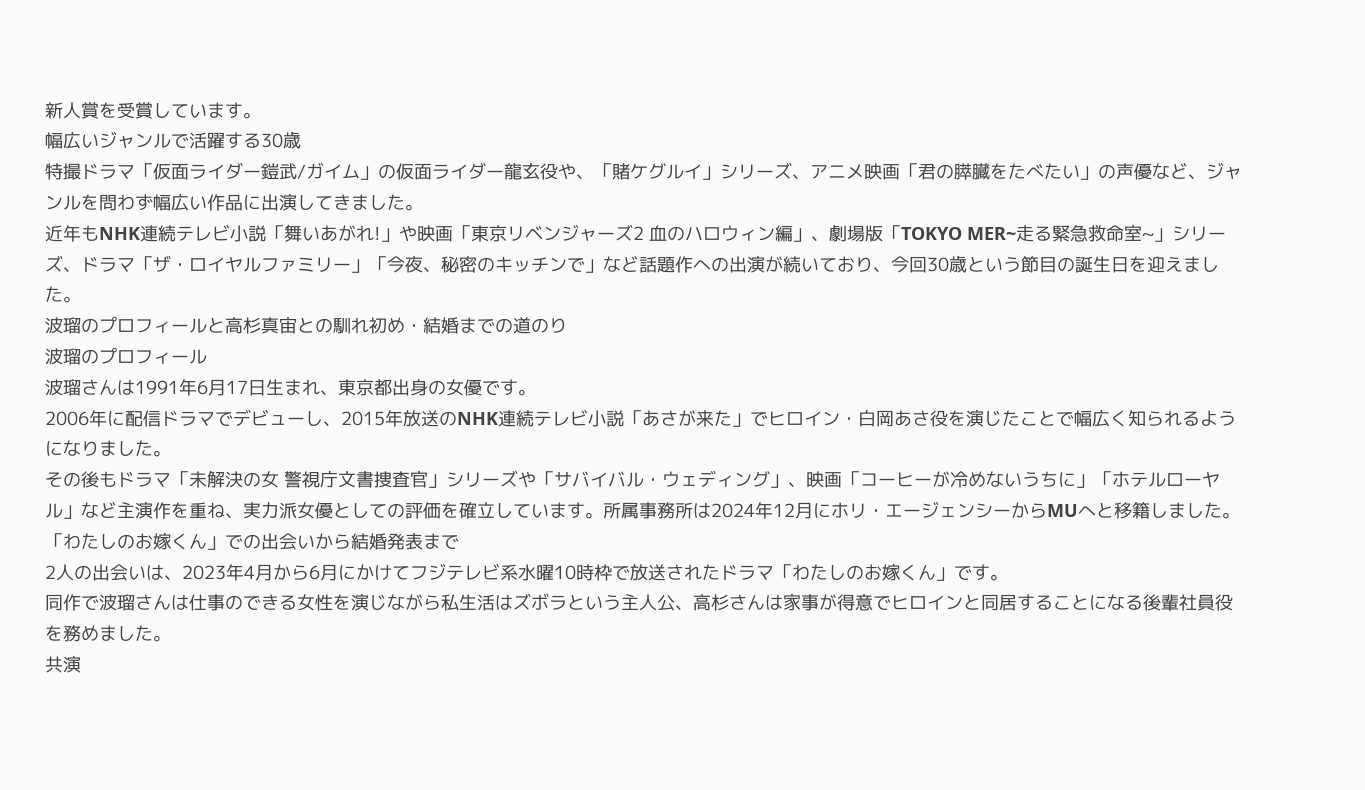新人賞を受賞しています。
幅広いジャンルで活躍する30歳
特撮ドラマ「仮面ライダー鎧武/ガイム」の仮面ライダー龍玄役や、「賭ケグルイ」シリーズ、アニメ映画「君の膵臓をたべたい」の声優など、ジャンルを問わず幅広い作品に出演してきました。
近年もNHK連続テレビ小説「舞いあがれ!」や映画「東京リベンジャーズ2 血のハロウィン編」、劇場版「TOKYO MER~走る緊急救命室~」シリーズ、ドラマ「ザ・ロイヤルファミリー」「今夜、秘密のキッチンで」など話題作への出演が続いており、今回30歳という節目の誕生日を迎えました。
波瑠のプロフィールと高杉真宙との馴れ初め・結婚までの道のり
波瑠のプロフィール
波瑠さんは1991年6月17日生まれ、東京都出身の女優です。
2006年に配信ドラマでデビューし、2015年放送のNHK連続テレビ小説「あさが来た」でヒロイン・白岡あさ役を演じたことで幅広く知られるようになりました。
その後もドラマ「未解決の女 警視庁文書捜査官」シリーズや「サバイバル・ウェディング」、映画「コーヒーが冷めないうちに」「ホテルローヤル」など主演作を重ね、実力派女優としての評価を確立しています。所属事務所は2024年12月にホリ・エージェンシーからMUへと移籍しました。
「わたしのお嫁くん」での出会いから結婚発表まで
2人の出会いは、2023年4月から6月にかけてフジテレビ系水曜10時枠で放送されたドラマ「わたしのお嫁くん」です。
同作で波瑠さんは仕事のできる女性を演じながら私生活はズボラという主人公、高杉さんは家事が得意でヒロインと同居することになる後輩社員役を務めました。
共演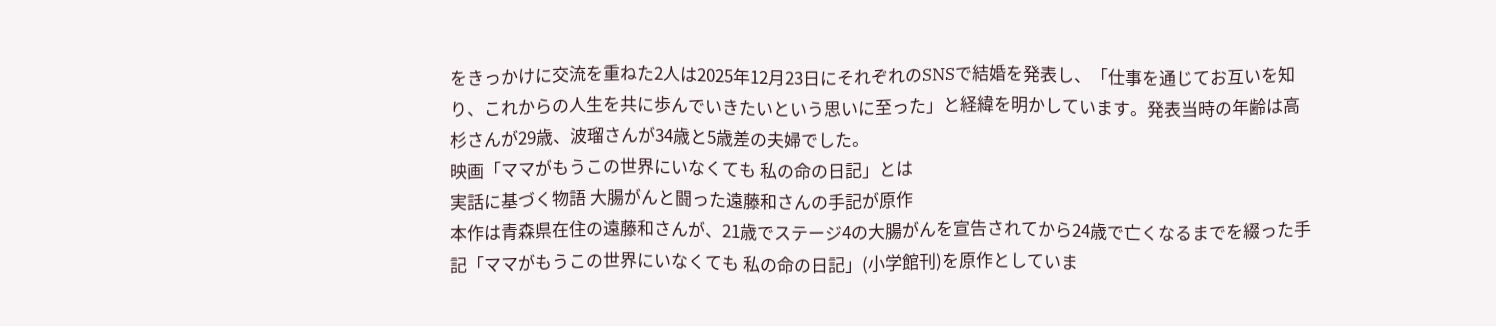をきっかけに交流を重ねた2人は2025年12月23日にそれぞれのSNSで結婚を発表し、「仕事を通じてお互いを知り、これからの人生を共に歩んでいきたいという思いに至った」と経緯を明かしています。発表当時の年齢は高杉さんが29歳、波瑠さんが34歳と5歳差の夫婦でした。
映画「ママがもうこの世界にいなくても 私の命の日記」とは
実話に基づく物語 大腸がんと闘った遠藤和さんの手記が原作
本作は青森県在住の遠藤和さんが、21歳でステージ4の大腸がんを宣告されてから24歳で亡くなるまでを綴った手記「ママがもうこの世界にいなくても 私の命の日記」(小学館刊)を原作としていま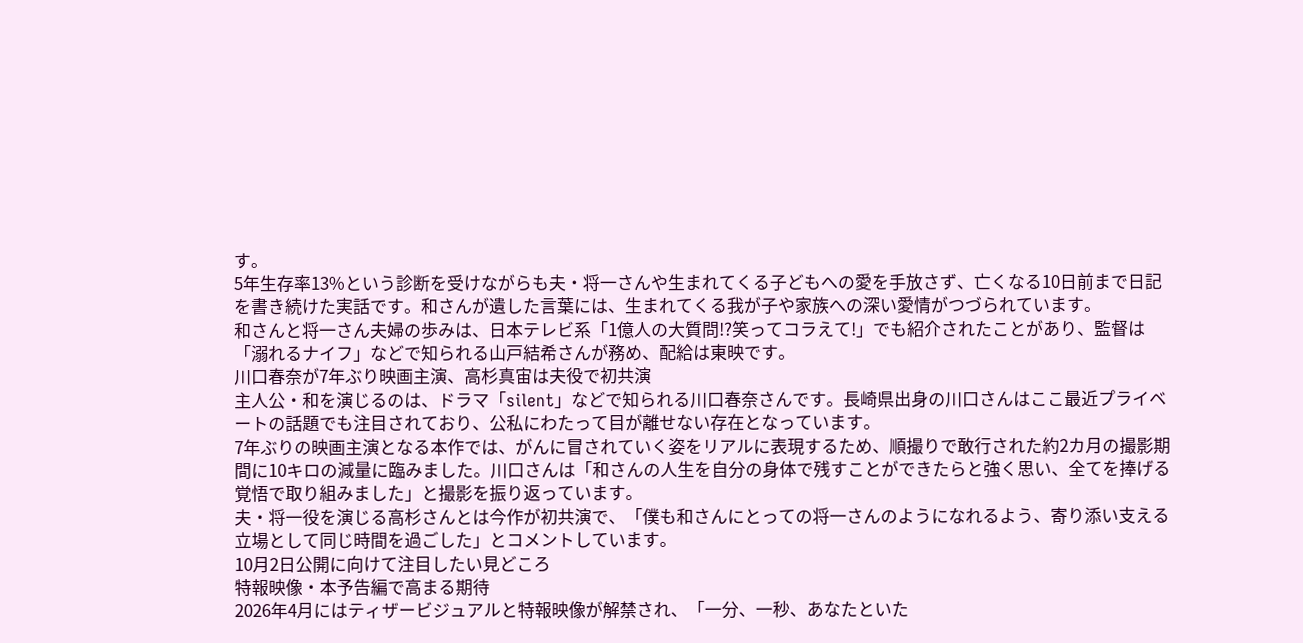す。
5年生存率13%という診断を受けながらも夫・将一さんや生まれてくる子どもへの愛を手放さず、亡くなる10日前まで日記を書き続けた実話です。和さんが遺した言葉には、生まれてくる我が子や家族への深い愛情がつづられています。
和さんと将一さん夫婦の歩みは、日本テレビ系「1億人の大質問!?笑ってコラえて!」でも紹介されたことがあり、監督は「溺れるナイフ」などで知られる山戸結希さんが務め、配給は東映です。
川口春奈が7年ぶり映画主演、高杉真宙は夫役で初共演
主人公・和を演じるのは、ドラマ「silent」などで知られる川口春奈さんです。長崎県出身の川口さんはここ最近プライベートの話題でも注目されており、公私にわたって目が離せない存在となっています。
7年ぶりの映画主演となる本作では、がんに冒されていく姿をリアルに表現するため、順撮りで敢行された約2カ月の撮影期間に10キロの減量に臨みました。川口さんは「和さんの人生を自分の身体で残すことができたらと強く思い、全てを捧げる覚悟で取り組みました」と撮影を振り返っています。
夫・将一役を演じる高杉さんとは今作が初共演で、「僕も和さんにとっての将一さんのようになれるよう、寄り添い支える立場として同じ時間を過ごした」とコメントしています。
10月2日公開に向けて注目したい見どころ
特報映像・本予告編で高まる期待
2026年4月にはティザービジュアルと特報映像が解禁され、「一分、一秒、あなたといた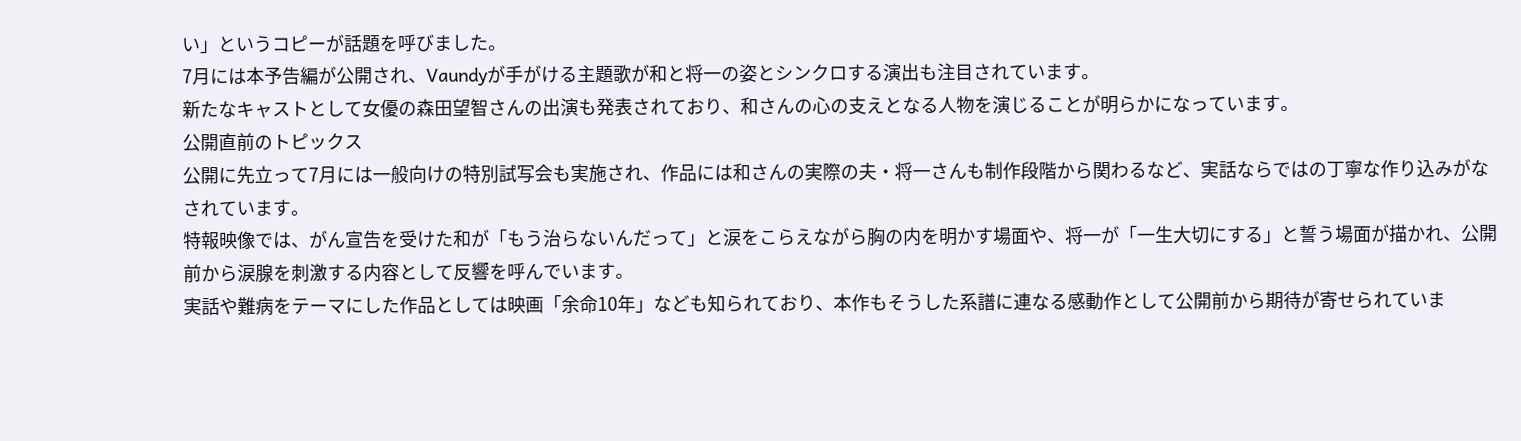い」というコピーが話題を呼びました。
7月には本予告編が公開され、Vaundyが手がける主題歌が和と将一の姿とシンクロする演出も注目されています。
新たなキャストとして女優の森田望智さんの出演も発表されており、和さんの心の支えとなる人物を演じることが明らかになっています。
公開直前のトピックス
公開に先立って7月には一般向けの特別試写会も実施され、作品には和さんの実際の夫・将一さんも制作段階から関わるなど、実話ならではの丁寧な作り込みがなされています。
特報映像では、がん宣告を受けた和が「もう治らないんだって」と涙をこらえながら胸の内を明かす場面や、将一が「一生大切にする」と誓う場面が描かれ、公開前から涙腺を刺激する内容として反響を呼んでいます。
実話や難病をテーマにした作品としては映画「余命10年」なども知られており、本作もそうした系譜に連なる感動作として公開前から期待が寄せられていま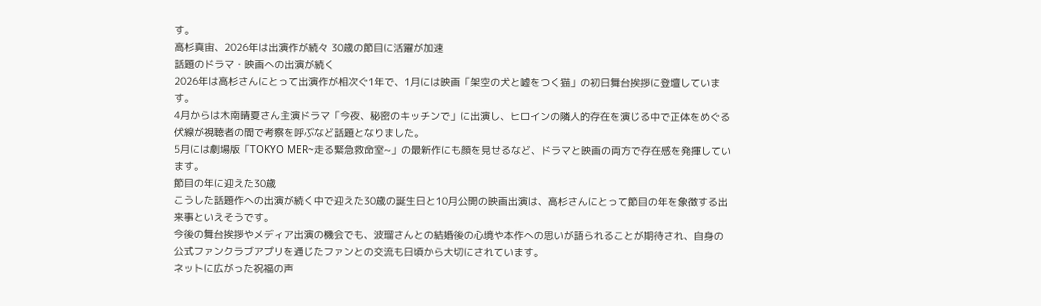す。
高杉真宙、2026年は出演作が続々 30歳の節目に活躍が加速
話題のドラマ・映画への出演が続く
2026年は高杉さんにとって出演作が相次ぐ1年で、1月には映画「架空の犬と嘘をつく猫」の初日舞台挨拶に登壇しています。
4月からは木南晴夏さん主演ドラマ「今夜、秘密のキッチンで」に出演し、ヒロインの隣人的存在を演じる中で正体をめぐる伏線が視聴者の間で考察を呼ぶなど話題となりました。
5月には劇場版「TOKYO MER~走る緊急救命室~」の最新作にも顔を見せるなど、ドラマと映画の両方で存在感を発揮しています。
節目の年に迎えた30歳
こうした話題作への出演が続く中で迎えた30歳の誕生日と10月公開の映画出演は、高杉さんにとって節目の年を象徴する出来事といえそうです。
今後の舞台挨拶やメディア出演の機会でも、波瑠さんとの結婚後の心境や本作への思いが語られることが期待され、自身の公式ファンクラブアプリを通じたファンとの交流も日頃から大切にされています。
ネットに広がった祝福の声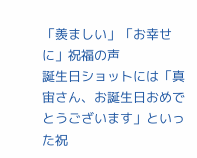「羨ましい」「お幸せに」祝福の声
誕生日ショットには「真宙さん、お誕生日おめでとうございます」といった祝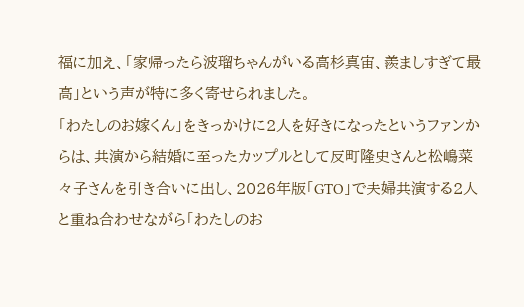福に加え、「家帰ったら波瑠ちゃんがいる高杉真宙、羨ましすぎて最高」という声が特に多く寄せられました。
「わたしのお嫁くん」をきっかけに2人を好きになったというファンからは、共演から結婚に至ったカップルとして反町隆史さんと松嶋菜々子さんを引き合いに出し、2026年版「GTO」で夫婦共演する2人と重ね合わせながら「わたしのお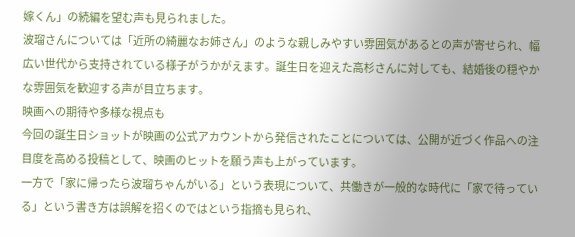嫁くん」の続編を望む声も見られました。
波瑠さんについては「近所の綺麗なお姉さん」のような親しみやすい雰囲気があるとの声が寄せられ、幅広い世代から支持されている様子がうかがえます。誕生日を迎えた高杉さんに対しても、結婚後の穏やかな雰囲気を歓迎する声が目立ちます。
映画への期待や多様な視点も
今回の誕生日ショットが映画の公式アカウントから発信されたことについては、公開が近づく作品への注目度を高める投稿として、映画のヒットを願う声も上がっています。
一方で「家に帰ったら波瑠ちゃんがいる」という表現について、共働きが一般的な時代に「家で待っている」という書き方は誤解を招くのではという指摘も見られ、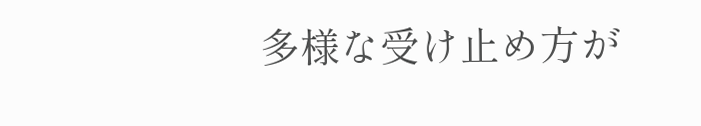多様な受け止め方が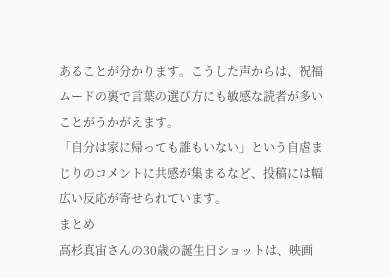あることが分かります。こうした声からは、祝福ムードの裏で言葉の選び方にも敏感な読者が多いことがうかがえます。
「自分は家に帰っても誰もいない」という自虐まじりのコメントに共感が集まるなど、投稿には幅広い反応が寄せられています。
まとめ
高杉真宙さんの30歳の誕生日ショットは、映画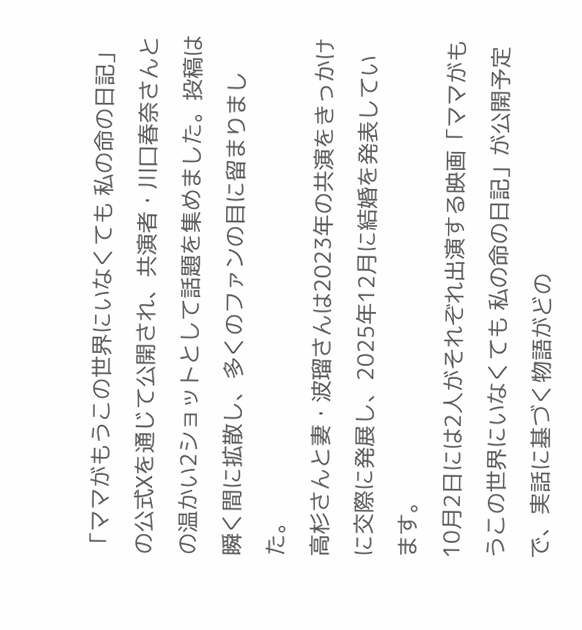「ママがもうこの世界にいなくても 私の命の日記」の公式Xを通じて公開され、共演者・川口春奈さんとの温かい2ショットとして話題を集めました。投稿は瞬く間に拡散し、多くのファンの目に留まりました。
高杉さんと妻・波瑠さんは2023年の共演をきっかけに交際に発展し、2025年12月に結婚を発表しています。
10月2日には2人がそれぞれ出演する映画「ママがもうこの世界にいなくても 私の命の日記」が公開予定で、実話に基づく物語がどの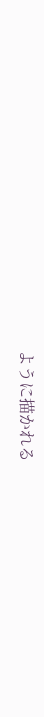ように描かれる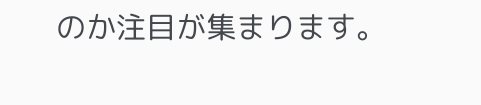のか注目が集まります。